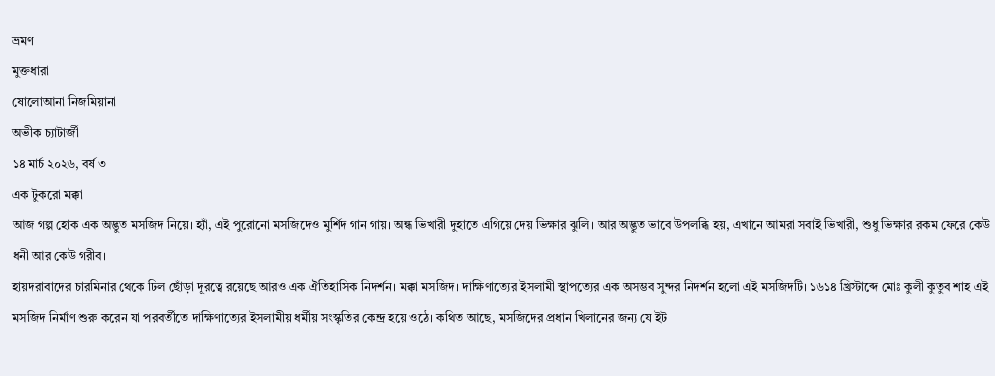ভ্রমণ
মুক্তধারা
ষোলোআনা নিজমিয়ানা
অভীক চ্যাটার্জী
১৪ মার্চ ২০২৬, বর্ষ ৩
এক টুকরো মক্কা
আজ গল্প হোক এক অদ্ভুত মসজিদ নিয়ে। হ্যাঁ, এই পুরোনো মসজিদেও মুর্শিদ গান গায়। অন্ধ ভিখারী দুহাতে এগিয়ে দেয় ভিক্ষার ঝুলি। আর অদ্ভুত ভাবে উপলব্ধি হয়, এখানে আমরা সবাই ভিখারী, শুধু ভিক্ষার রকম ফেরে কেউ ধনী আর কেউ গরীব।
হায়দরাবাদের চারমিনার থেকে ঢিল ছোঁড়া দূরত্বে রয়েছে আরও এক ঐতিহাসিক নিদর্শন। মক্কা মসজিদ। দাক্ষিণাত্যের ইসলামী স্থাপত্যের এক অসম্ভব সুন্দর নিদর্শন হলো এই মসজিদটি। ১৬১৪ খ্রিস্টাব্দে মোঃ কুলী কুতুব শাহ এই মসজিদ নির্মাণ শুরু করেন যা পরবর্তীতে দাক্ষিণাত্যের ইসলামীয় ধর্মীয় সংস্কৃতির কেন্দ্র হয়ে ওঠে। কথিত আছে, মসজিদের প্রধান খিলানের জন্য যে ইট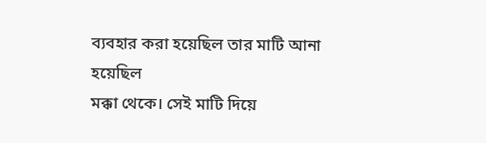ব্যবহার করা হয়েছিল তার মাটি আনা হয়েছিল
মক্কা থেকে। সেই মাটি দিয়ে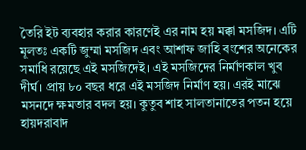তৈরি ইট ব্যবহার করার কারণেই এর নাম হয় মক্কা মসজিদ। এটি মূলতঃ একটি জুম্মা মসজিদ এবং আশাফ জাহি বংশের অনেকের সমাধি রয়েছে এই মসজিদেই। এই মসজিদের নির্মাণকাল খুব দীর্ঘ। প্রায় ৮০ বছর ধরে এই মসজিদ নির্মাণ হয়। এরই মাঝে মসনদে ক্ষমতার বদল হয়। কুতুব শাহ সালতানাতের পতন হয়ে হায়দরাবাদ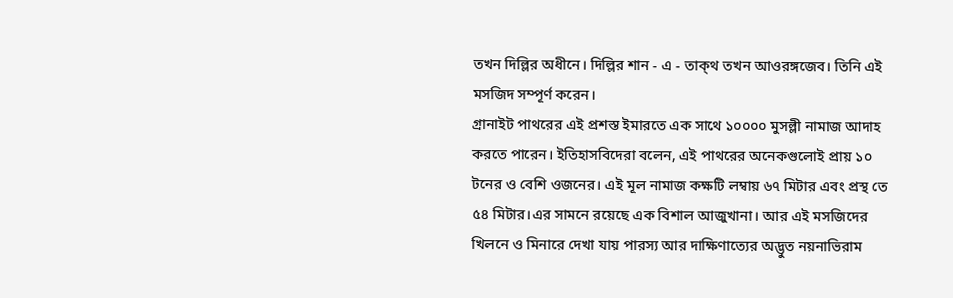তখন দিল্লির অধীনে। দিল্লির শান - এ - তাক্থ তখন আওরঙ্গজেব। তিনি এই মসজিদ সম্পূর্ণ করেন।
গ্রানাইট পাথরের এই প্রশস্ত ইমারতে এক সাথে ১০০০০ মুসল্লী নামাজ আদাহ করতে পারেন। ইতিহাসবিদেরা বলেন, এই পাথরের অনেকগুলোই প্রায় ১০ টনের ও বেশি ওজনের। এই মূল নামাজ কক্ষটি লম্বায় ৬৭ মিটার এবং প্রস্থ তে ৫৪ মিটার।এর সামনে রয়েছে এক বিশাল আজুখানা। আর এই মসজিদের খিলনে ও মিনারে দেখা যায় পারস্য আর দাক্ষিণাত্যের অদ্ভুত নয়নাভিরাম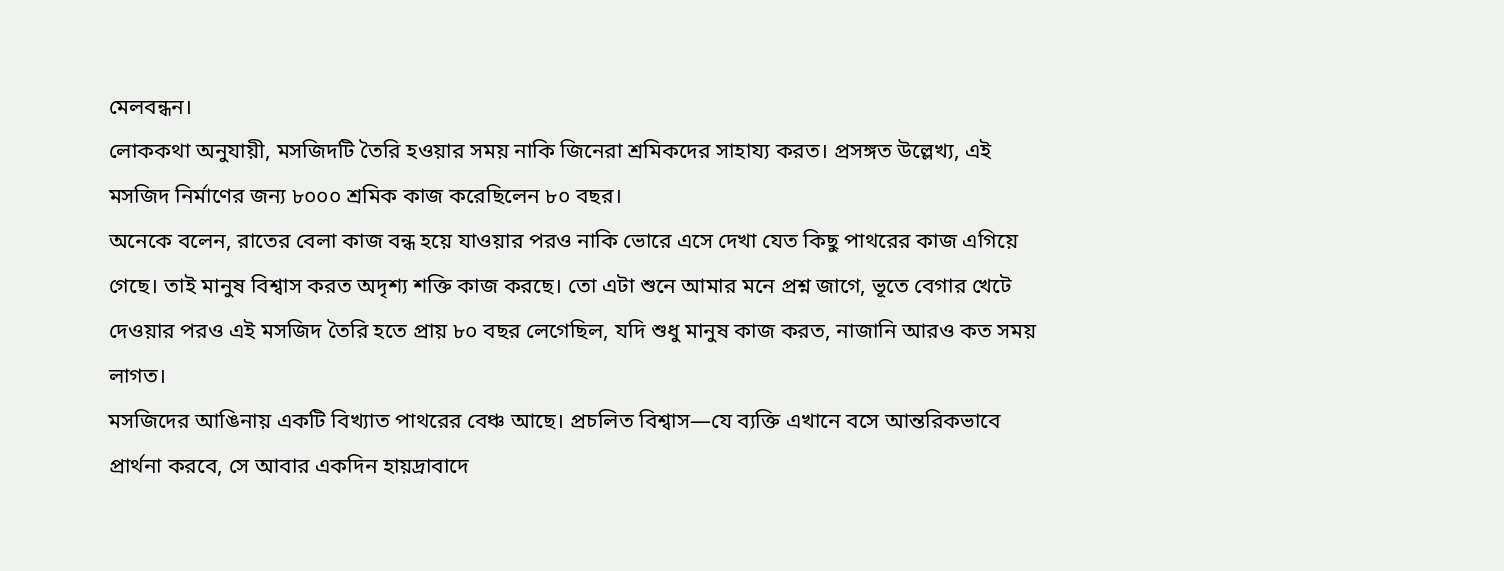মেলবন্ধন।
লোককথা অনুযায়ী, মসজিদটি তৈরি হওয়ার সময় নাকি জিনেরা শ্রমিকদের সাহায্য করত। প্রসঙ্গত উল্লেখ্য, এই মসজিদ নির্মাণের জন্য ৮০০০ শ্রমিক কাজ করেছিলেন ৮০ বছর।
অনেকে বলেন, রাতের বেলা কাজ বন্ধ হয়ে যাওয়ার পরও নাকি ভোরে এসে দেখা যেত কিছু পাথরের কাজ এগিয়ে গেছে। তাই মানুষ বিশ্বাস করত অদৃশ্য শক্তি কাজ করছে। তো এটা শুনে আমার মনে প্রশ্ন জাগে, ভূতে বেগার খেটে দেওয়ার পরও এই মসজিদ তৈরি হতে প্রায় ৮০ বছর লেগেছিল, যদি শুধু মানুষ কাজ করত, নাজানি আরও কত সময় লাগত।
মসজিদের আঙিনায় একটি বিখ্যাত পাথরের বেঞ্চ আছে। প্রচলিত বিশ্বাস—যে ব্যক্তি এখানে বসে আন্তরিকভাবে প্রার্থনা করবে, সে আবার একদিন হায়দ্রাবাদে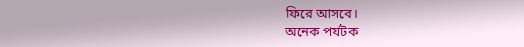ফিরে আসবে।
অনেক পর্যটক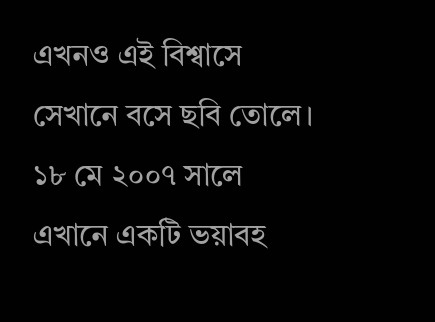এখনও এই বিশ্বাসে সেখানে বসে ছবি তোলে।
১৮ মে ২০০৭ সালে এখানে একটি ভয়াবহ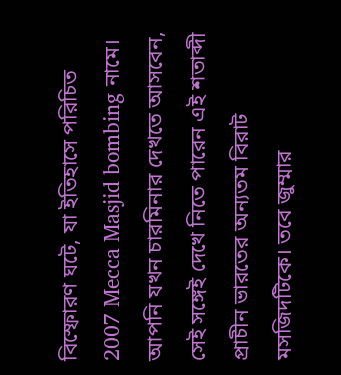বিস্ফোরণ ঘটে, যা ইতিহাসে পরিচিত
2007 Mecca Masjid bombing নামে।
আপনি যখন চারমিনার দেখতে আসবেন, সেই সঙ্গেই দেখে নিতে পারেন এই শতাব্দী প্রাচীন ভারতের অন্যতম বিরাট মসজিদটিকে। তবে জুম্মার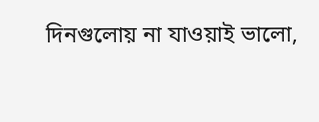দিনগুলোয় না যাওয়াই ভালো,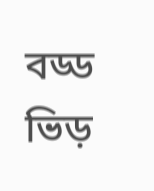বড্ড ভিড়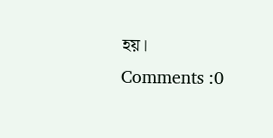হয়।
Comments :0